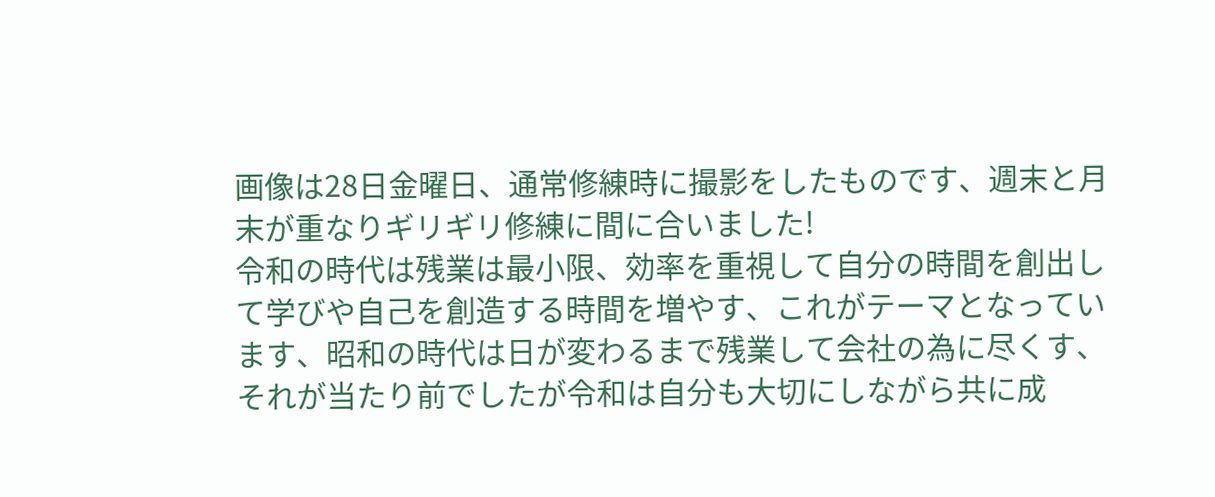画像は28日金曜日、通常修練時に撮影をしたものです、週末と月末が重なりギリギリ修練に間に合いました!
令和の時代は残業は最小限、効率を重視して自分の時間を創出して学びや自己を創造する時間を増やす、これがテーマとなっています、昭和の時代は日が変わるまで残業して会社の為に尽くす、それが当たり前でしたが令和は自分も大切にしながら共に成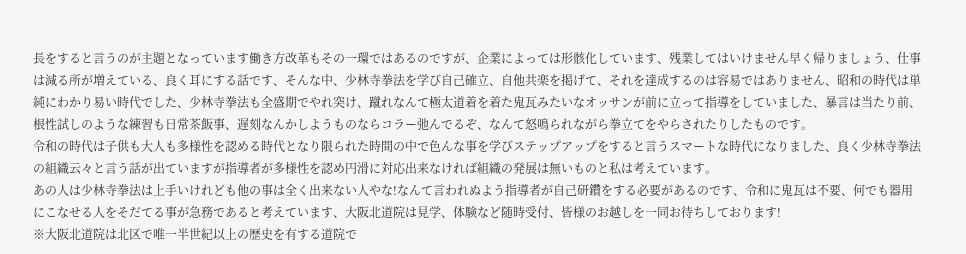長をすると言うのが主題となっています働き方改革もその一環ではあるのですが、企業によっては形骸化しています、残業してはいけません早く帰りましょう、仕事は減る所が増えている、良く耳にする話です、そんな中、少林寺拳法を学び自己確立、自他共楽を掲げて、それを達成するのは容易ではありません、昭和の時代は単純にわかり易い時代でした、少林寺拳法も全盛期でやれ突け、蹴れなんて極太道着を着た鬼瓦みたいなオッサンが前に立って指導をしていました、暴言は当たり前、根性試しのような練習も日常茶飯事、遅刻なんかしようものならコラー弛んでるぞ、なんて怒鳴られながら拳立てをやらされたりしたものです。
令和の時代は子供も大人も多様性を認める時代となり限られた時間の中で色んな事を学びステップアップをすると言うスマートな時代になりました、良く少林寺拳法の組織云々と言う話が出ていますが指導者が多様性を認め円滑に対応出来なければ組織の発展は無いものと私は考えています。
あの人は少林寺拳法は上手いけれども他の事は全く出来ない人やな!なんて言われぬよう指導者が自己研鑽をする必要があるのです、令和に鬼瓦は不要、何でも器用にこなせる人をそだてる事が急務であると考えています、大阪北道院は見学、体験など随時受付、皆様のお越しを一同お待ちしております!
※大阪北道院は北区で唯一半世紀以上の歴史を有する道院で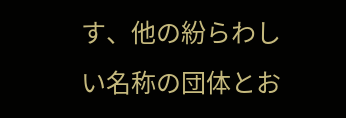す、他の紛らわしい名称の団体とお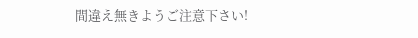間違え無きようご注意下さい!